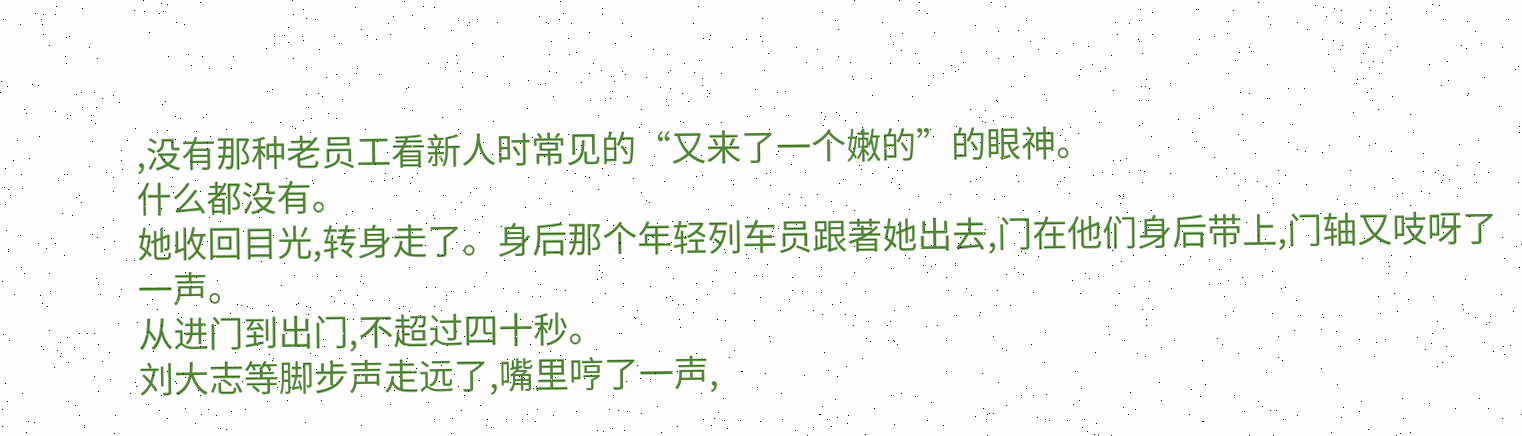,没有那种老员工看新人时常见的“又来了一个嫩的”的眼神。
什么都没有。
她收回目光,转身走了。身后那个年轻列车员跟著她出去,门在他们身后带上,门轴又吱呀了一声。
从进门到出门,不超过四十秒。
刘大志等脚步声走远了,嘴里哼了一声,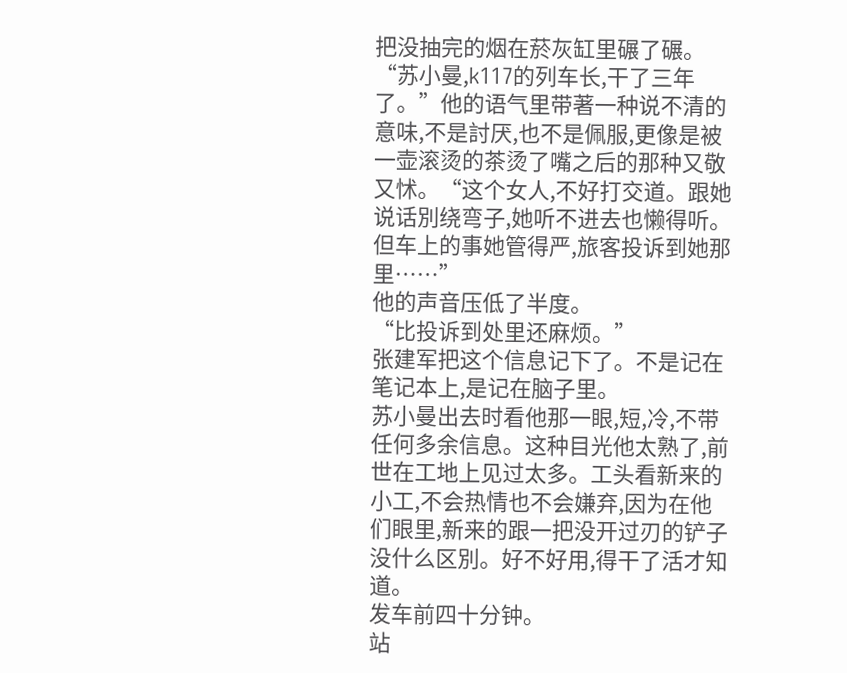把没抽完的烟在菸灰缸里碾了碾。
“苏小曼,k117的列车长,干了三年了。”他的语气里带著一种说不清的意味,不是討厌,也不是佩服,更像是被一壶滚烫的茶烫了嘴之后的那种又敬又怵。“这个女人,不好打交道。跟她说话別绕弯子,她听不进去也懒得听。但车上的事她管得严,旅客投诉到她那里……”
他的声音压低了半度。
“比投诉到处里还麻烦。”
张建军把这个信息记下了。不是记在笔记本上,是记在脑子里。
苏小曼出去时看他那一眼,短,冷,不带任何多余信息。这种目光他太熟了,前世在工地上见过太多。工头看新来的小工,不会热情也不会嫌弃,因为在他们眼里,新来的跟一把没开过刃的铲子没什么区別。好不好用,得干了活才知道。
发车前四十分钟。
站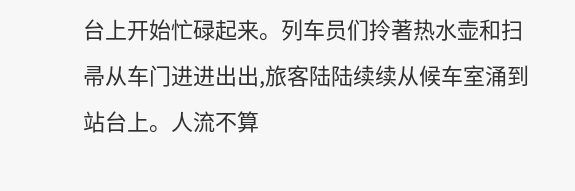台上开始忙碌起来。列车员们拎著热水壶和扫帚从车门进进出出,旅客陆陆续续从候车室涌到站台上。人流不算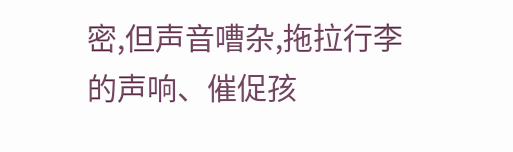密,但声音嘈杂,拖拉行李的声响、催促孩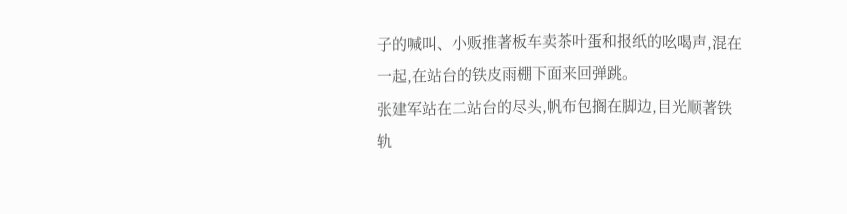子的喊叫、小贩推著板车卖茶叶蛋和报纸的吆喝声,混在一起,在站台的铁皮雨棚下面来回弹跳。
张建军站在二站台的尽头,帆布包搁在脚边,目光顺著铁轨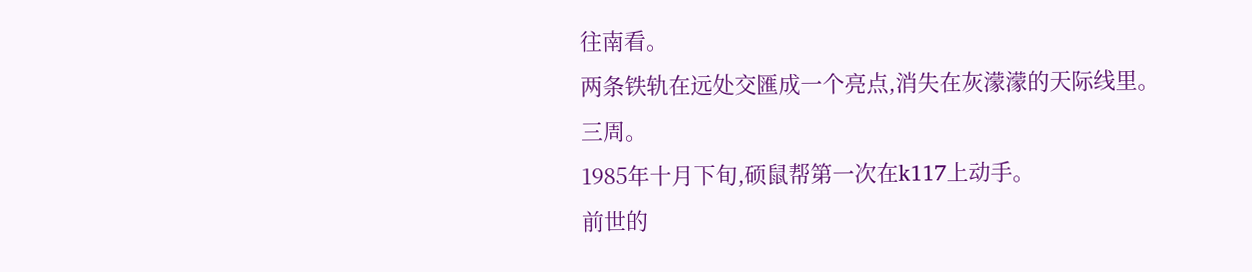往南看。
两条铁轨在远处交匯成一个亮点,消失在灰濛濛的天际线里。
三周。
1985年十月下旬,硕鼠帮第一次在k117上动手。
前世的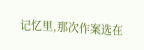记忆里,那次作案选在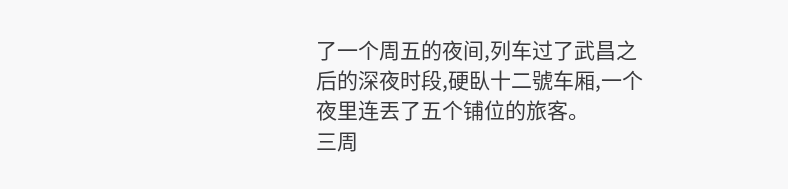了一个周五的夜间,列车过了武昌之后的深夜时段,硬臥十二號车厢,一个夜里连丟了五个铺位的旅客。
三周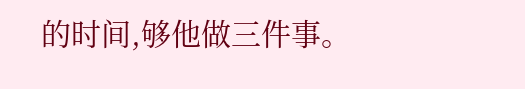的时间,够他做三件事。